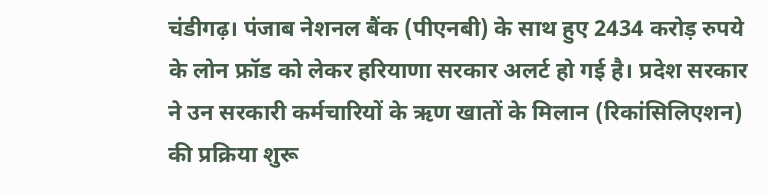चंडीगढ़। पंजाब नेशनल बैंक (पीएनबी) के साथ हुए 2434 करोड़ रुपये के लोन फ्रॉड को लेकर हरियाणा सरकार अलर्ट हो गई है। प्रदेश सरकार ने उन सरकारी कर्मचारियों के ऋण खातों के मिलान (रिकांसिलिएशन) की प्रक्रिया शुरू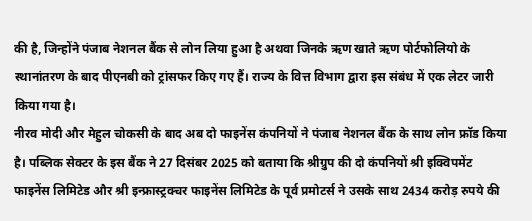की है, जिन्होंने पंजाब नेशनल बैंक से लोन लिया हुआ है अथवा जिनके ऋण खाते ऋण पोर्टफोलियो के स्थानांतरण के बाद पीएनबी को ट्रांसफर किए गए हैं। राज्य के वित्त विभाग द्वारा इस संबंध में एक लेटर जारी किया गया है।
नीरव मोदी और मेहुल चोकसी के बाद अब दो फाइनेंस कंपनियों ने पंजाब नेशनल बैंक के साथ लोन फ्रॉड किया है। पब्लिक सेक्टर के इस बैंक ने 27 दिसंबर 2025 को बताया कि श्रीग्रुप की दो कंपनियों श्री इक्विपमेंट फाइनेंस लिमिटेड और श्री इन्फ्रास्ट्रक्चर फाइनेंस लिमिटेड के पूर्व प्रमोटर्स ने उसके साथ 2434 करोड़ रुपये की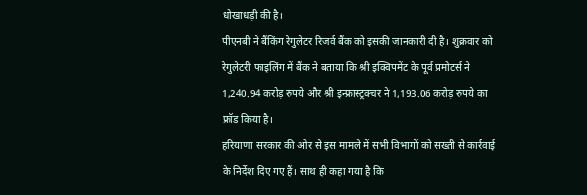धोखाधड़ी की है।
पीएनबी ने बैंकिंग रेगुलेटर रिजर्व बैंक को इसकी जानकारी दी है। शुक्रवार को रेगुलेटरी फाइलिंग में बैंक ने बताया कि श्री इक्विपमेंट के पूर्व प्रमोटर्स ने 1,240.94 करोड़ रुपये और श्री इन्फ्रास्ट्रक्चर ने 1,193.06 करोड़ रुपये का फ्रॉड किया है।
हरियाणा सरकार की ओर से इस मामले में सभी विभागों को सख्ती से कार्रवाई के निर्देश दिए गए हैं। साथ ही कहा गया है कि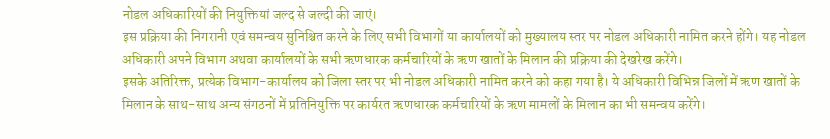नोडल अधिकारियों की नियुक्तियां जल्द से जल्दी की जाएं।
इस प्रक्रिया की निगरानी एवं समन्वय सुनिश्चित करने के लिए सभी विभागों या कार्यालयों को मुख्यालय स्तर पर नोडल अधिकारी नामित करने होंगे। यह नोडल अधिकारी अपने विभाग अथवा कार्यालयों के सभी ऋणधारक कर्मचारियों के ऋण खातों के मिलान की प्रक्रिया की देखरेख करेंगे।
इसके अतिरिक्त, प्रत्येक विभाग-कार्यालय को जिला स्तर पर भी नोडल अधिकारी नामित करने को कहा गया है। ये अधिकारी विभिन्न जिलों में ऋण खातों के मिलान के साथ-साथ अन्य संगठनों में प्रतिनियुक्ति पर कार्यरत ऋणधारक कर्मचारियों के ऋण मामलों के मिलान का भी समन्वय करेंगे।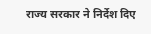राज्य सरकार ने निर्देश दिए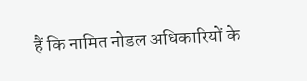हैं कि नामित नोडल अधिकारियों के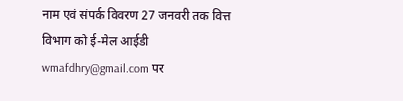नाम एवं संपर्क विवरण 27 जनवरी तक वित्त विभाग को ई-मेल आईडी wmafdhry@gmail.com पर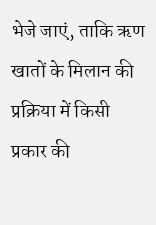भेजे जाएं, ताकि ऋण खातों के मिलान की प्रक्रिया में किसी प्रकार की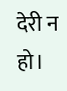देरी न हो।